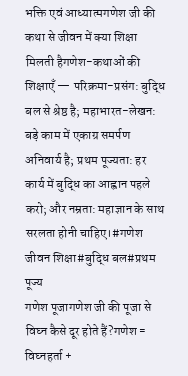भक्ति एवं आध्यात्मगणेश जी की कथा से जीवन में क्या शिक्षा मिलती हैगणेश-कथाओं की शिक्षाएँ — परिक्रमा-प्रसंग: बुद्धि बल से श्रेष्ठ है; महाभारत-लेखन: बड़े काम में एकाग्र समर्पण अनिवार्य है; प्रथम पूज्यता: हर कार्य में बुद्धि का आह्वान पहले करो; और नम्रता: महाज्ञान के साथ सरलता होनी चाहिए।#गणेश जीवन शिक्षा#बुद्धि बल#प्रथम पूज्य
गणेश पूजागणेश जी की पूजा से विघ्न कैसे दूर होते हैं?गणेश = विघ्नहर्ता +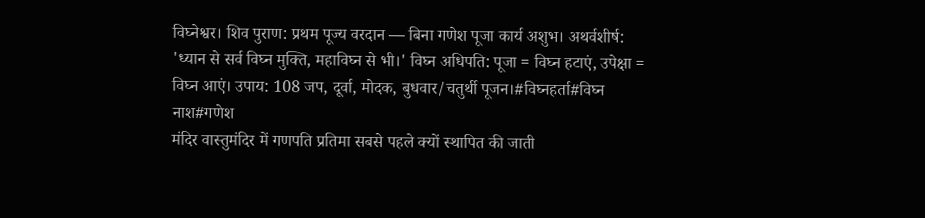विघ्नेश्वर। शिव पुराण: प्रथम पूज्य वरदान — बिना गणेश पूजा कार्य अशुभ। अथर्वशीर्ष: 'ध्यान से सर्व विघ्न मुक्ति, महाविघ्न से भी।' विघ्न अधिपति: पूजा = विघ्न हटाएं, उपेक्षा = विघ्न आएं। उपाय: 108 जप, दूर्वा, मोदक, बुधवार/चतुर्थी पूजन।#विघ्नहर्ता#विघ्न नाश#गणेश
मंदिर वास्तुमंदिर में गणपति प्रतिमा सबसे पहले क्यों स्थापित की जाती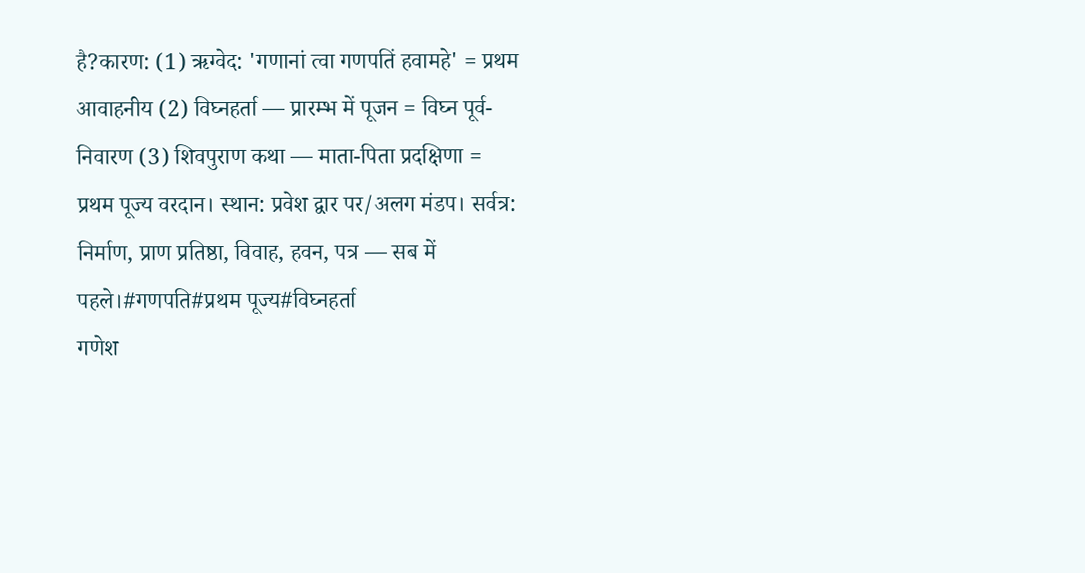है?कारण: (1) ऋग्वेद: 'गणानां त्वा गणपतिं हवामहे' = प्रथम आवाहनीय (2) विघ्नहर्ता — प्रारम्भ में पूजन = विघ्न पूर्व-निवारण (3) शिवपुराण कथा — माता-पिता प्रदक्षिणा = प्रथम पूज्य वरदान। स्थान: प्रवेश द्वार पर/अलग मंडप। सर्वत्र: निर्माण, प्राण प्रतिष्ठा, विवाह, हवन, पत्र — सब में पहले।#गणपति#प्रथम पूज्य#विघ्नहर्ता
गणेश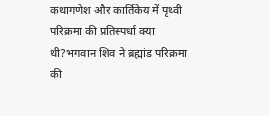कथागणेश और कार्तिकेय में पृथ्वी परिक्रमा की प्रतिस्पर्धा क्या थी?भगवान शिव ने ब्रह्मांड परिक्रमा की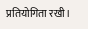प्रतियोगिता रखी।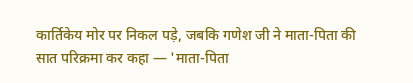कार्तिकेय मोर पर निकल पड़े, जबकि गणेश जी ने माता-पिता की सात परिक्रमा कर कहा — 'माता-पिता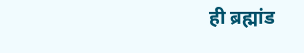ही ब्रह्मांड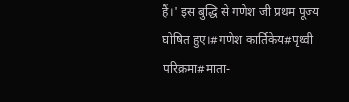हैं।' इस बुद्धि से गणेश जी प्रथम पूज्य घोषित हुए।#गणेश कार्तिकेय#पृथ्वी परिक्रमा#माता-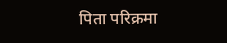पिता परिक्रमा